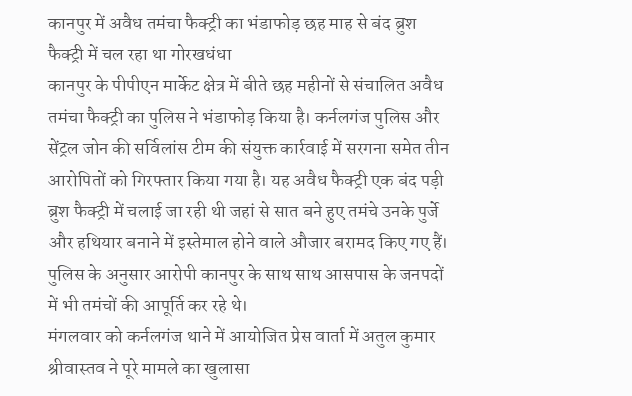कानपुर में अवैध तमंचा फैक्ट्री का भंडाफोड़ छह माह से बंद ब्रुश फैक्ट्री में चल रहा था गोरखधंधा
कानपुर के पीपीएन मार्केट क्षेत्र में बीते छह महीनों से संचालित अवैध तमंचा फैक्ट्री का पुलिस ने भंडाफोड़ किया है। कर्नलगंज पुलिस और सेंट्रल जोन की सर्विलांस टीम की संयुक्त कार्रवाई में सरगना समेत तीन आरोपितों को गिरफ्तार किया गया है। यह अवैध फैक्ट्री एक बंद पड़ी ब्रुश फैक्ट्री में चलाई जा रही थी जहां से सात बने हुए तमंचे उनके पुर्जे और हथियार बनाने में इस्तेमाल होने वाले औजार बरामद किए गए हैं। पुलिस के अनुसार आरोपी कानपुर के साथ साथ आसपास के जनपदों में भी तमंचों की आपूर्ति कर रहे थे।
मंगलवार को कर्नलगंज थाने में आयोजित प्रेस वार्ता में अतुल कुमार श्रीवास्तव ने पूरे मामले का खुलासा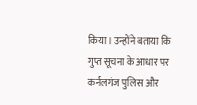किया। उन्होंने बताया कि गुप्त सूचना के आधार पर कर्नलगंज पुलिस और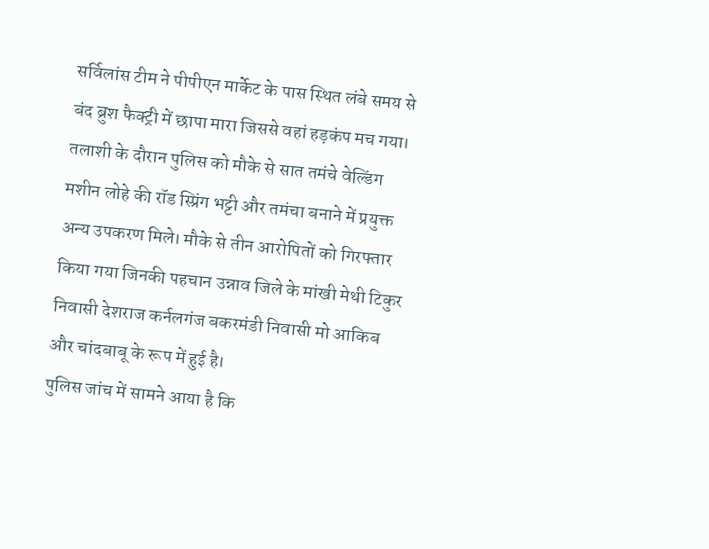सर्विलांस टीम ने पीपीएन मार्केट के पास स्थित लंबे समय से बंद ब्रुश फैक्ट्री में छापा मारा जिससे वहां हड़कंप मच गया। तलाशी के दौरान पुलिस को मौके से सात तमंचे वेल्डिंग मशीन लोहे की रॉड स्प्रिंग भट्टी और तमंचा बनाने में प्रयुक्त अन्य उपकरण मिले। मौके से तीन आरोपितों को गिरफ्तार किया गया जिनकी पहचान उन्नाव जिले के मांखी मेथी टिकुर निवासी देशराज कर्नलगंज बकरमंडी निवासी मो आकिब और चांदबाबू के रूप में हुई है।
पुलिस जांच में सामने आया है कि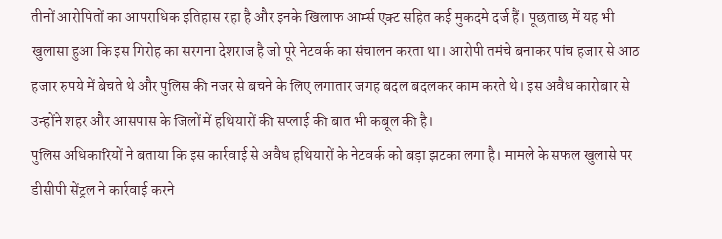तीनों आरोपितों का आपराधिक इतिहास रहा है और इनके खिलाफ आर्म्स एक्ट सहित कई मुकदमे दर्ज हैं। पूछताछ में यह भी खुलासा हुआ कि इस गिरोह का सरगना देशराज है जो पूरे नेटवर्क का संचालन करता था। आरोपी तमंचे बनाकर पांच हजार से आठ हजार रुपये में बेचते थे और पुलिस की नजर से बचने के लिए लगातार जगह बदल बदलकर काम करते थे। इस अवैध कारोबार से उन्होंने शहर और आसपास के जिलों में हथियारों की सप्लाई की बात भी कबूल की है।
पुलिस अधिकारियों ने बताया कि इस कार्रवाई से अवैध हथियारों के नेटवर्क को बड़ा झटका लगा है। मामले के सफल खुलासे पर डीसीपी सेंट्रल ने कार्रवाई करने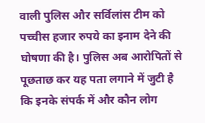वाली पुलिस और सर्विलांस टीम को पच्चीस हजार रुपये का इनाम देने की घोषणा की है। पुलिस अब आरोपितों से पूछताछ कर यह पता लगाने में जुटी है कि इनके संपर्क में और कौन लोग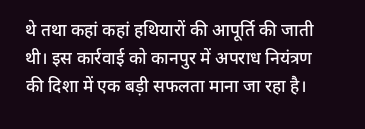थे तथा कहां कहां हथियारों की आपूर्ति की जाती थी। इस कार्रवाई को कानपुर में अपराध नियंत्रण की दिशा में एक बड़ी सफलता माना जा रहा है।